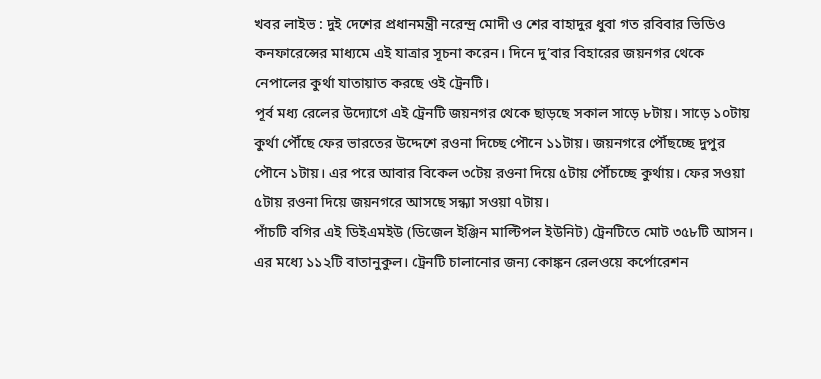খবর লাইভ : দুই দেশের প্রধানমন্ত্রী নরেন্দ্র মোদী ও শের বাহাদুর ধুবা গত রবিবার ভিডিও কনফারেন্সের মাধ্যমে এই যাত্রার সূচনা করেন। দিনে দু’বার বিহারের জয়নগর থেকে নেপালের কুর্থা যাতায়াত করছে ওই ট্রেনটি।
পূর্ব মধ্য রেলের উদ্যোগে এই ট্রেনটি জয়নগর থেকে ছাড়ছে সকাল সাড়ে ৮টায়। সাড়ে ১০টায় কুর্থা পৌঁছে ফের ভারতের উদ্দেশে রওনা দিচ্ছে পৌনে ১১টায়। জয়নগরে পৌঁছচ্ছে দুপুর পৌনে ১টায়। এর পরে আবার বিকেল ৩টেয় রওনা দিয়ে ৫টায় পৌঁচচ্ছে কুর্থায়। ফের সওয়া ৫টায় রওনা দিয়ে জয়নগরে আসছে সন্ধ্যা সওয়া ৭টায়।
পাঁচটি বগির এই ডিইএমইউ (ডিজেল ইঞ্জিন মাল্টিপল ইউনিট) ট্রেনটিতে মোট ৩৫৮টি আসন। এর মধ্যে ১১২টি বাতানুকুল। ট্রেনটি চালানোর জন্য কোঙ্কন রেলওয়ে কর্পোরেশন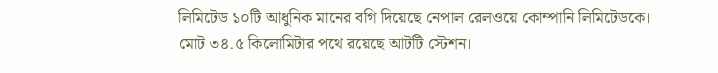লিমিটেড ১০টি আধুনিক মানের বগি দিয়েছে নেপাল রেলওয়ে কোম্পানি লিমিটেডকে।
মোট ৩৪.৫ কিলোমিটার পথে রয়েছে আটটি স্টেশন।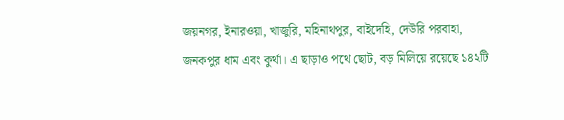জয়নগর, ইনারওয়া, খাজুরি, মহিনাথপুর, বাইদেহি, দেউরি পরবাহা, জনকপুর ধাম এবং কুর্থা। এ ছাড়াও পথে ছোট, বড় মিলিয়ে রয়েছে ১৪২টি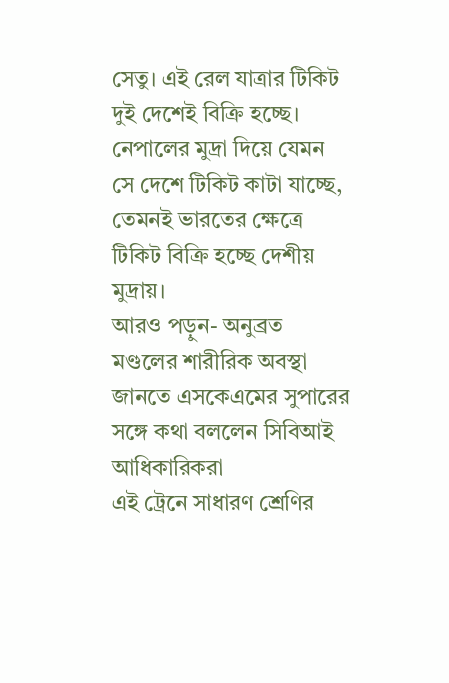সেতু। এই রেল যাত্রার টিকিট দুই দেশেই বিক্রি হচ্ছে। নেপালের মুদ্রা দিয়ে যেমন সে দেশে টিকিট কাটা যাচ্ছে, তেমনই ভারতের ক্ষেত্রে টিকিট বিক্রি হচ্ছে দেশীয় মুদ্রায়।
আরও পড়ুন- অনুব্রত মণ্ডলের শারীরিক অবস্থা জানতে এসকেএমের সুপারের সঙ্গে কথা বললেন সিবিআই আধিকারিকরা
এই ট্রেনে সাধারণ শ্রেণির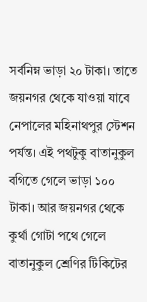সর্বনিম্ন ভাড়া ২০ টাকা। তাতে জয়নগর থেকে যাওয়া যাবে নেপালের মহিনাথপুর স্টেশন পর্যন্ত। এই পথটুকু বাতানুকুল বগিতে গেলে ভাড়া ১০০ টাকা। আর জয়নগর থেকে কুর্থা গোটা পথে গেলে বাতানুকুল শ্রেণির টিকিটের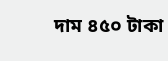দাম ৪৫০ টাকা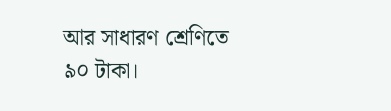আর সাধারণ শ্রেণিতে ৯০ টাকা।